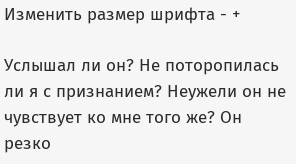Изменить размер шрифта - +

Услышал ли он? Не поторопилась ли я с признанием? Неужели он не чувствует ко мне того же? Он резко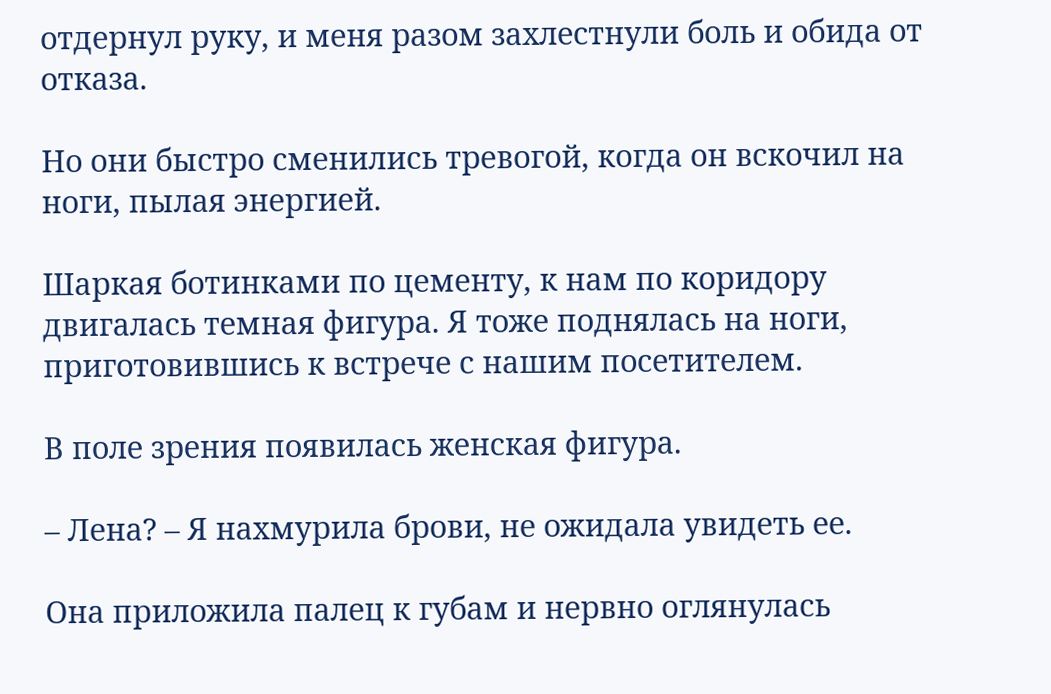отдернул руку, и меня разом захлестнули боль и обида от отказа.

Но они быстро сменились тревогой, когда он вскочил на ноги, пылая энергией.

Шаркая ботинками по цементу, к нам по коридору двигалась темная фигура. Я тоже поднялась на ноги, приготовившись к встрече с нашим посетителем.

В поле зрения появилась женская фигура.

– Лена? – Я нахмурила брови, не ожидала увидеть ее.

Она приложила палец к губам и нервно оглянулась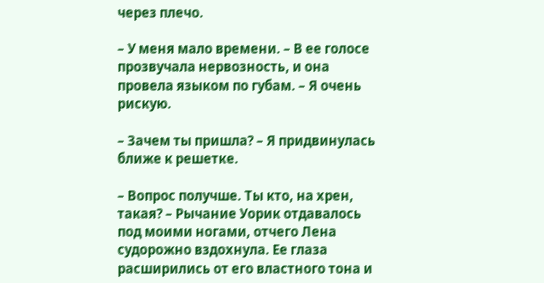через плечо.

– У меня мало времени. – В ее голосе прозвучала нервозность, и она провела языком по губам. – Я очень рискую.

– Зачем ты пришла? – Я придвинулась ближе к решетке.

– Вопрос получше. Ты кто, на хрен, такая? – Рычание Уорик отдавалось под моими ногами, отчего Лена судорожно вздохнула. Ее глаза расширились от его властного тона и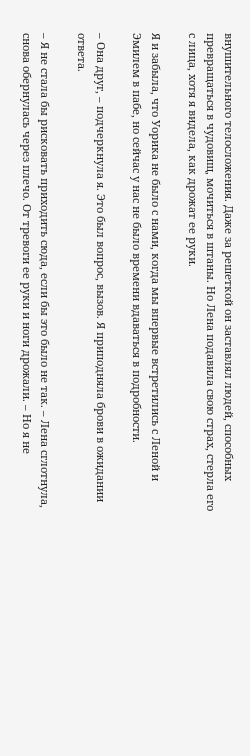внушительного телосложения. Даже за решеткой он заставлял людей, способных превращаться в чудовищ, мочиться в штаны. Но Лена подавила свою страх, стерла его с лица, хотя я видела, как дрожат ее руки.

Я и забыла, что Уорика не было с нами, когда мы впервые встретились с Леной и Эмилем в пабе, но сейчас у нас не было времени вдаваться в подробности.

– Она друг, – подчеркнула я. Это был вопрос, вызов. Я приподняла брови в ожидании ответа.

– Я не стала бы рисковать приходить сюда, если бы это было не так. – Лена сглотнула, снова обернулась через плечо. От тревоги ее руки и ноги дрожали. – Но я не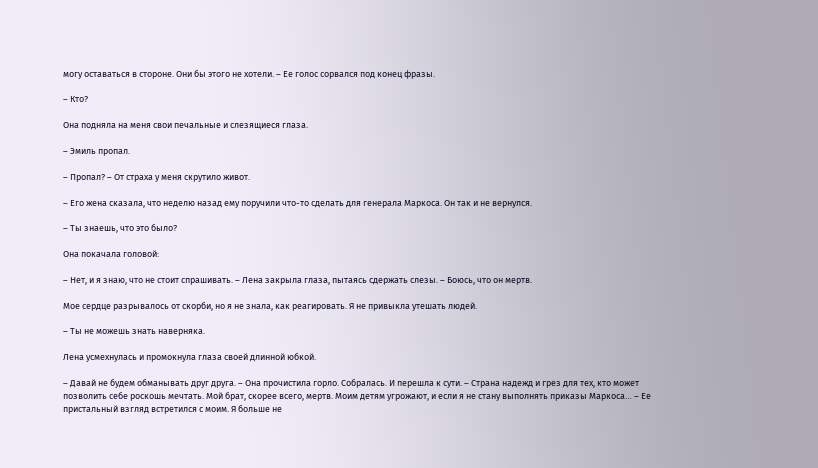могу оставаться в стороне. Они бы этого не хотели. – Ее голос сорвался под конец фразы.

– Кто?

Она подняла на меня свои печальные и слезящиеся глаза.

– Эмиль пропал.

– Пропал? – От страха у меня скрутило живот.

– Его жена сказала, что неделю назад ему поручили что-то сделать для генерала Маркоса. Он так и не вернулся.

– Ты знаешь, что это было?

Она покачала головой:

– Нет, и я знаю, что не стоит спрашивать. – Лена закрыла глаза, пытаясь сдержать слезы. – Боюсь, что он мертв.

Мое сердце разрывалось от скорби, но я не знала, как реагировать. Я не привыкла утешать людей.

– Ты не можешь знать наверняка.

Лена усмехнулась и промокнула глаза своей длинной юбкой.

– Давай не будем обманывать друг друга. – Она прочистила горло. Собралась. И перешла к сути. – Страна надежд и грез для тех, кто может позволить себе роскошь мечтать. Мой брат, скорее всего, мертв. Моим детям угрожают, и если я не стану выполнять приказы Маркоса… – Ее пристальный взгляд встретился с моим. Я больше не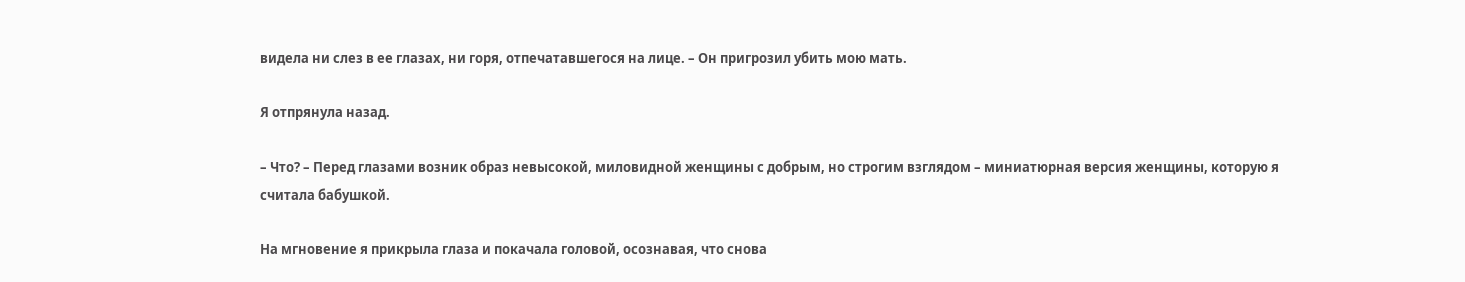видела ни слез в ее глазах, ни горя, отпечатавшегося на лице. – Он пригрозил убить мою мать.

Я отпрянула назад.

– Что? – Перед глазами возник образ невысокой, миловидной женщины с добрым, но строгим взглядом – миниатюрная версия женщины, которую я считала бабушкой.

На мгновение я прикрыла глаза и покачала головой, осознавая, что снова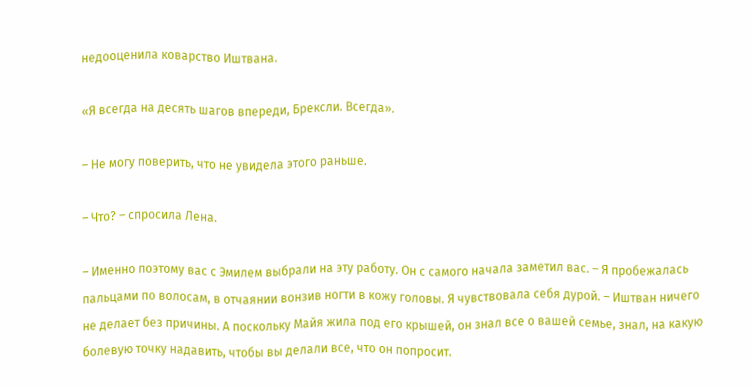недооценила коварство Иштвана.

«Я всегда на десять шагов впереди, Брексли. Всегда».

– Не могу поверить, что не увидела этого раньше.

– Что? – спросила Лена.

– Именно поэтому вас с Эмилем выбрали на эту работу. Он с самого начала заметил вас. – Я пробежалась пальцами по волосам, в отчаянии вонзив ногти в кожу головы. Я чувствовала себя дурой. – Иштван ничего не делает без причины. А поскольку Майя жила под его крышей, он знал все о вашей семье, знал, на какую болевую точку надавить, чтобы вы делали все, что он попросит.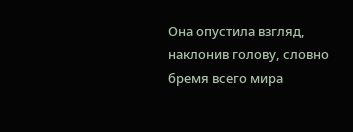Она опустила взгляд, наклонив голову, словно бремя всего мира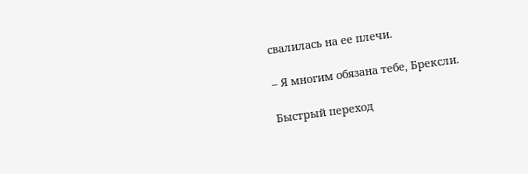свалилась на ее плечи.

– Я многим обязана тебе, Брексли.

Быстрый переход